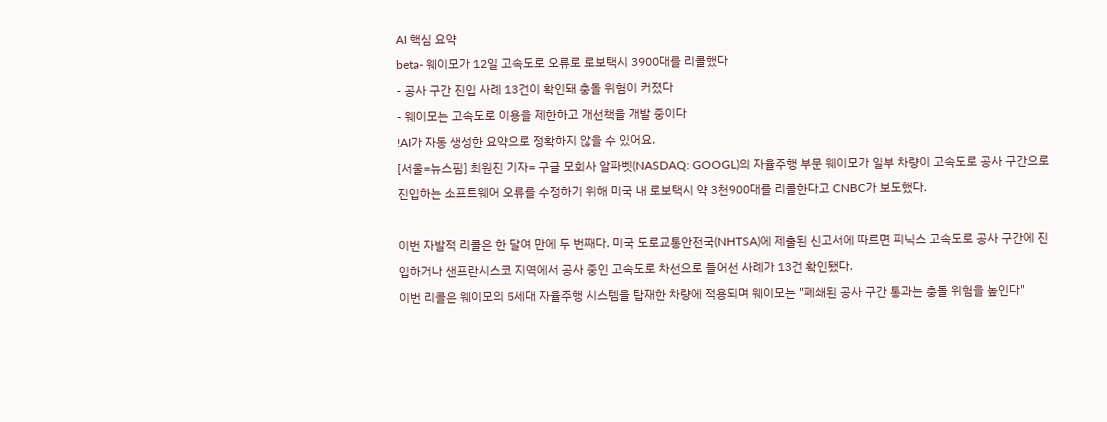AI 핵심 요약
beta- 웨이모가 12일 고속도로 오류로 로보택시 3900대를 리콜했다
- 공사 구간 진입 사례 13건이 확인돼 충돌 위험이 커졌다
- 웨이모는 고속도로 이용을 제한하고 개선책을 개발 중이다
!AI가 자동 생성한 요약으로 정확하지 않을 수 있어요.
[서울=뉴스핌] 최원진 기자= 구글 모회사 알파벳(NASDAQ: GOOGL)의 자율주행 부문 웨이모가 일부 차량이 고속도로 공사 구간으로 진입하는 소프트웨어 오류를 수정하기 위해 미국 내 로보택시 약 3천900대를 리콜한다고 CNBC가 보도했다.

이번 자발적 리콜은 한 달여 만에 두 번째다. 미국 도로교통안전국(NHTSA)에 제출된 신고서에 따르면 피닉스 고속도로 공사 구간에 진입하거나 샌프란시스코 지역에서 공사 중인 고속도로 차선으로 들어선 사례가 13건 확인됐다.
이번 리콜은 웨이모의 5세대 자율주행 시스템을 탑재한 차량에 적용되며 웨이모는 "폐쇄된 공사 구간 통과는 충돌 위험을 높인다"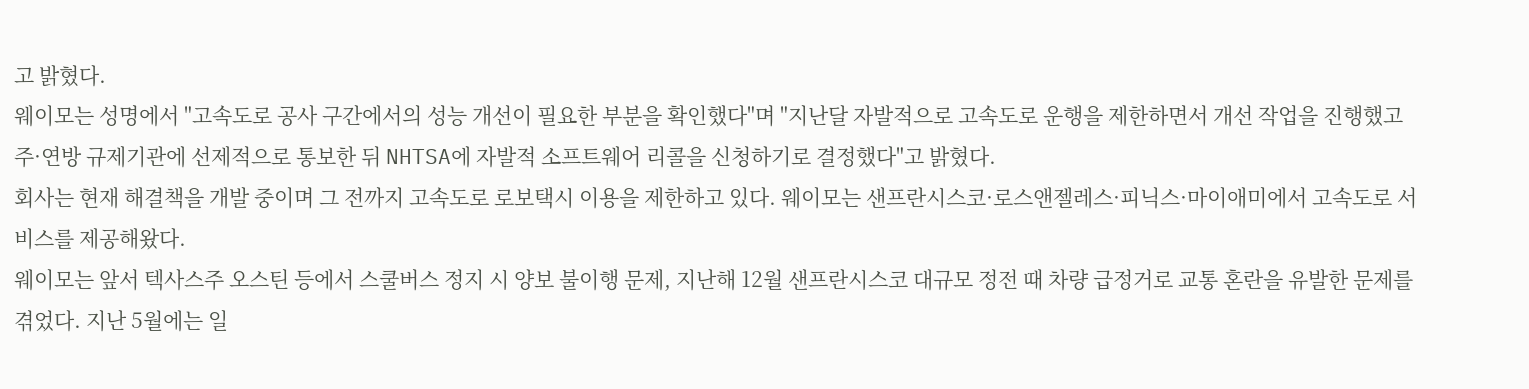고 밝혔다.
웨이모는 성명에서 "고속도로 공사 구간에서의 성능 개선이 필요한 부분을 확인했다"며 "지난달 자발적으로 고속도로 운행을 제한하면서 개선 작업을 진행했고 주·연방 규제기관에 선제적으로 통보한 뒤 NHTSA에 자발적 소프트웨어 리콜을 신청하기로 결정했다"고 밝혔다.
회사는 현재 해결책을 개발 중이며 그 전까지 고속도로 로보택시 이용을 제한하고 있다. 웨이모는 샌프란시스코·로스앤젤레스·피닉스·마이애미에서 고속도로 서비스를 제공해왔다.
웨이모는 앞서 텍사스주 오스틴 등에서 스쿨버스 정지 시 양보 불이행 문제, 지난해 12월 샌프란시스코 대규모 정전 때 차량 급정거로 교통 혼란을 유발한 문제를 겪었다. 지난 5월에는 일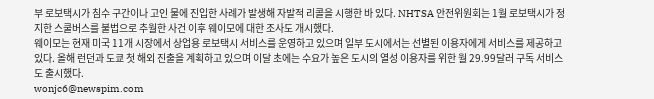부 로보택시가 침수 구간이나 고인 물에 진입한 사례가 발생해 자발적 리콜을 시행한 바 있다. NHTSA 안전위원회는 1월 로보택시가 정지한 스쿨버스를 불법으로 추월한 사건 이후 웨이모에 대한 조사도 개시했다.
웨이모는 현재 미국 11개 시장에서 상업용 로보택시 서비스를 운영하고 있으며 일부 도시에서는 선별된 이용자에게 서비스를 제공하고 있다. 올해 런던과 도쿄 첫 해외 진출을 계획하고 있으며 이달 초에는 수요가 높은 도시의 열성 이용자를 위한 월 29.99달러 구독 서비스도 출시했다.
wonjc6@newspim.com